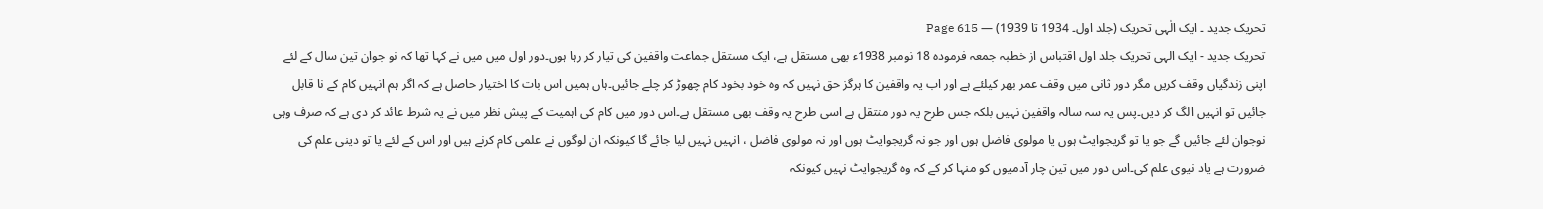تحریک جدید ۔ ایک الٰہی تحریک (جلد اول۔ 1934 تا 1939) — Page 615
تحریک جدید - ایک الہی تحریک جلد اول اقتباس از خطبہ جمعہ فرمودہ 18 نومبر 1938ء بھی مستقل ہے، ایک مستقل جماعت واقفین کی تیار کر رہا ہوں۔دور اول میں میں نے کہا تھا کہ نو جوان تین سال کے لئے اپنی زندگیاں وقف کریں مگر دور ثانی میں وقف عمر بھر کیلئے ہے اور اب یہ واقفین کا ہرگز حق نہیں کہ وہ خود بخود کام چھوڑ کر چلے جائیں۔ہاں ہمیں اس بات کا اختیار حاصل ہے کہ اگر ہم انہیں کام کے نا قابل جائیں تو انہیں الگ کر دیں۔پس یہ سہ سالہ واقفین نہیں بلکہ جس طرح یہ دور منتقل ہے اسی طرح یہ وقف بھی مستقل ہے۔اس دور میں کام کی اہمیت کے پیش نظر میں نے یہ شرط عائد کر دی ہے کہ صرف وہی نوجوان لئے جائیں گے جو یا تو گریجوایٹ ہوں یا مولوی فاضل ہوں اور جو نہ گریجوایٹ ہوں اور نہ مولوی فاضل ، انہیں نہیں لیا جائے گا کیونکہ ان لوگوں نے علمی کام کرنے ہیں اور اس کے لئے یا تو دینی علم کی ضرورت ہے یاد نیوی علم کی۔اس دور میں تین چار آدمیوں کو منہا کر کے کہ وہ گریجوایٹ نہیں کیونکہ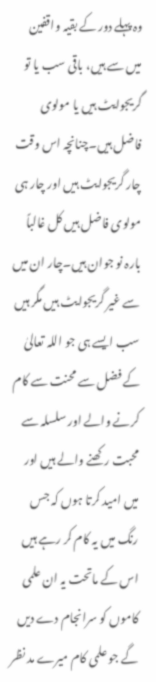وہ پہلے دور کے بقیہ واقفین میں سے ہیں، باقی سب یا تو گریجوایٹ ہیں یا مولوی فاضل ہیں۔چنانچہ اس وقت چار گریجوایٹ ہیں اور چار ہی مولوی فاضل ہیں کل غالباً بارہ نو جوان ہیں۔چار ان میں سے غیر گریجوایٹ ہیں مگر ہیں سب ایسے ہی جو اللہ تعالیٰ کے فضل سے محنت سے کام کرنے والے اور سلسلہ سے محبت رکھنے والے ہیں اور میں امید کرتا ہوں کہ جس رنگ میں یہ کام کر رہے ہیں اس کے ماتحت یہ ان علمی کاموں کو سرانجام دے دیں گے جو علمی کام میرے مد نظر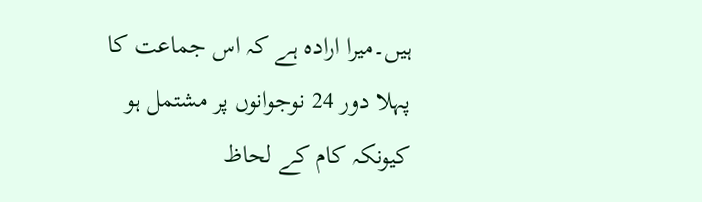ہیں۔میرا ارادہ ہے کہ اس جماعت کا پہلا دور 24 نوجوانوں پر مشتمل ہو کیونکہ کام کے لحاظ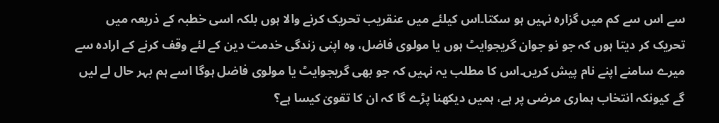سے اس سے کم میں گزارہ نہیں ہو سکتا۔اس کیلئے میں عنقریب تحریک کرنے والا ہوں بلکہ اسی خطبہ کے ذریعہ میں تحریک کر دیتا ہوں کہ جو نو جوان گریجوایٹ ہوں یا مولوی فاضل، وہ اپنی زندگی خدمت دین کے لئے وقف کرنے کے ارادہ سے میرے سامنے اپنے نام پیش کریں۔اس کا مطلب یہ نہیں کہ جو بھی گریجوایٹ یا مولوی فاضل ہوگا اسے ہم بہر حال لے لیں گے کیونکہ انتخاب ہماری مرضی پر ہے، ہمیں دیکھنا پڑے گا کہ ان کا تقویٰ کیسا ہے؟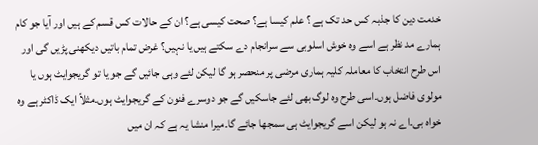خدمت دین کا جذبہ کس حد تک ہے ؟ علم کیسا ہے؟ صحت کیسی ہے؟ ان کے حالات کس قسم کے ہیں اور آیا جو کام ہمارے مد نظر ہے اسے وہ خوش اسلوبی سے سرانجام دے سکتے ہیں یا نہیں؟ غرض تمام باتیں دیکھنی پڑیں گی اور اس طرح انتخاب کا معاملہ کلیہ ہماری مرضی پر منحصر ہو گا لیکن لئے وہی جائیں گے جو یا تو گریجوایٹ ہوں یا مولوی فاضل ہوں۔اسی طرح وہ لوگ بھی لئے جاسکیں گے جو دوسرے فنون کے گریجوایٹ ہوں۔مثلاً ایک ڈاکٹر ہے وہ خواہ بی۔اے نہ ہو لیکن اسے گریجوایٹ ہی سمجھا جائے گا۔میرا منشا یہ ہے کہ ان میں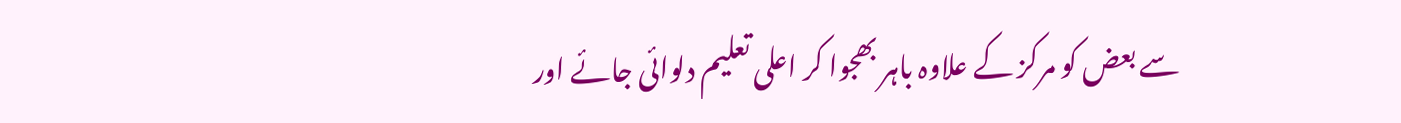سے بعض کو مرکز کے علاوہ باہر بھجوا کر اعلی تعلیم دلوائی جائے اور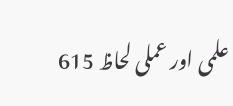علمی اور عملی لحاظ 615